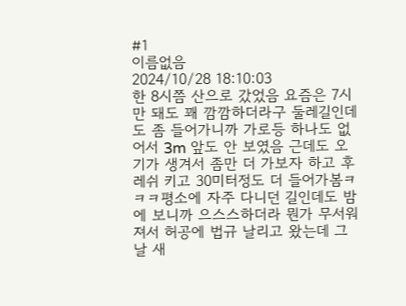#1
이름없음
2024/10/28 18:10:03
한 8시쯤 산으로 갔었음 요즘은 7시만 돼도 꽤 깜깜하더라구 둘레길인데도 좀 들어가니까 가로등 하나도 없어서 3m 앞도 안 보였음 근데도 오기가 생겨서 좀만 더 가보자 하고 후레쉬 키고 30미터정도 더 들어가봄ㅋㅋㅋ평소에 자주 다니던 길인데도 밤에 보니까 으스스하더라 뭔가 무서워져서 허공에 법규 날리고 왔는데 그 날 새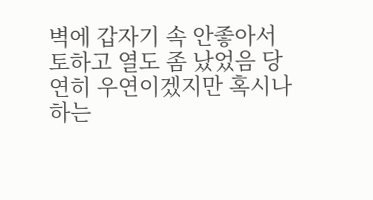벽에 갑자기 속 안좋아서 토하고 열도 좀 났었음 당연히 우연이겠지만 혹시나 하는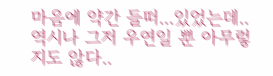마음에 약간 들떠...있었는데.. 역시나 그저 우연일 뿐 아무렇지도 않다..